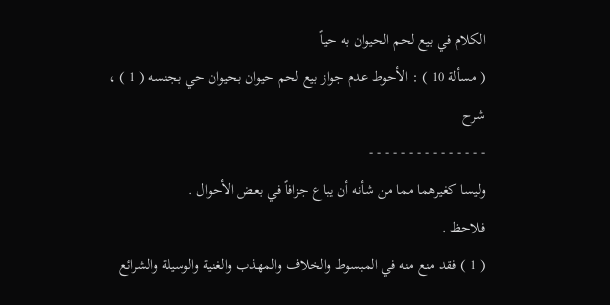الكلام في بيع لحم الحيوان به حياً
( مسألة 10 ) : الأحوط عدم جواز بيع لحم حيوان بحيوان حي بجنسه ( 1 ) ،
شرح
- - - - - - - - - - - - - - -
وليسا كغيرهما مما من شأنه أن يباع جزافاً في بعض الأحوال .
فلاحظ .
( 1 ) فقد منع منه في المبسوط والخلاف والمهذب والغنية والوسيلة والشرائع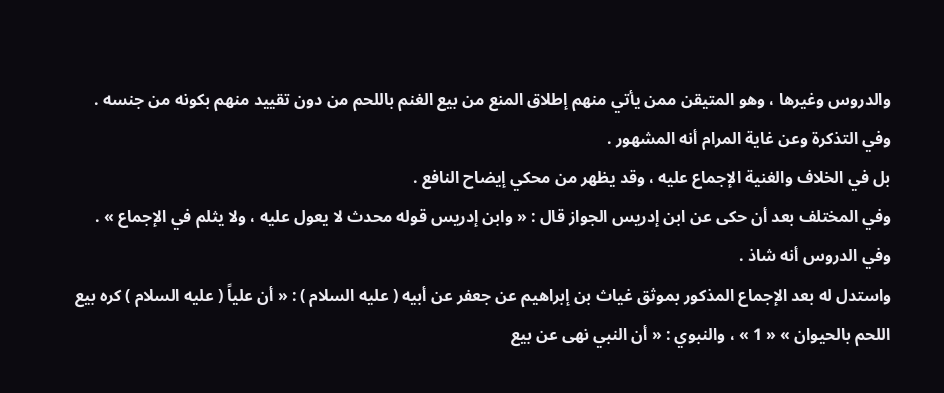والدروس وغيرها ، وهو المتيقن ممن يأتي منهم إطلاق المنع من بيع الغنم باللحم من دون تقييد منهم بكونه من جنسه .
وفي التذكرة وعن غاية المرام أنه المشهور .
بل في الخلاف والغنية الإجماع عليه ، وقد يظهر من محكي إيضاح النافع .
وفي المختلف بعد أن حكى عن ابن إدريس الجواز قال : « وابن إدريس قوله محدث لا يعول عليه ، ولا يثلم في الإجماع » .
وفي الدروس أنه شاذ .
واستدل له بعد الإجماع المذكور بموثق غياث بن إبراهيم عن جعفر عن أبيه ( عليه السلام ) : « أن علياً ( عليه السلام ) كره بيع اللحم بالحيوان » « 1 » ، والنبوي : « أن النبي نهى عن بيع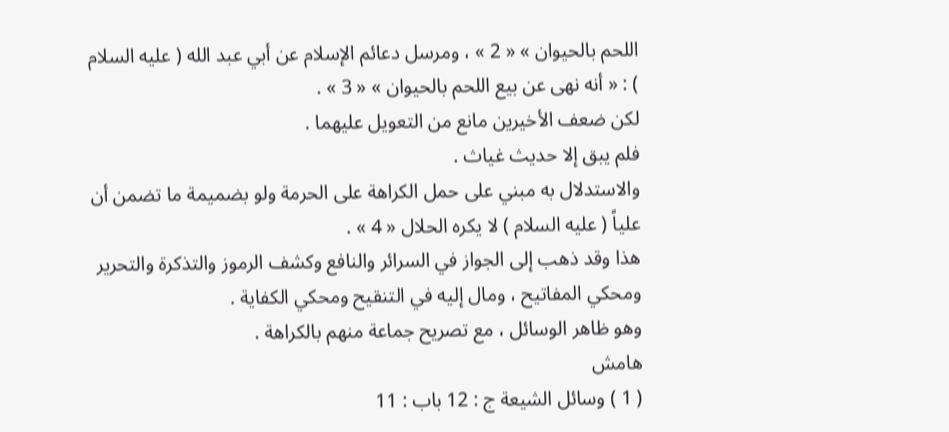اللحم بالحيوان » « 2 » ، ومرسل دعائم الإسلام عن أبي عبد الله ( عليه السلام ) : « أنه نهى عن بيع اللحم بالحيوان » « 3 » .
لكن ضعف الأخيرين مانع من التعويل عليهما .
فلم يبق إلا حديث غياث .
والاستدلال به مبني على حمل الكراهة على الحرمة ولو بضميمة ما تضمن أن علياً ( عليه السلام ) لا يكره الحلال « 4 » .
هذا وقد ذهب إلى الجواز في السرائر والنافع وكشف الرموز والتذكرة والتحرير ومحكي المفاتيح ، ومال إليه في التنقيح ومحكي الكفاية .
وهو ظاهر الوسائل ، مع تصريح جماعة منهم بالكراهة .
هامش
( 1 ) وسائل الشيعة ج : 12 باب : 11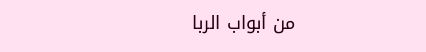من أبواب الربا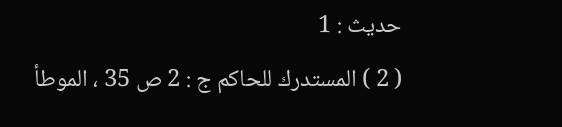حديث : 1
( 2 ) المستدرك للحاكم ج : 2 ص 35 ، الموطأ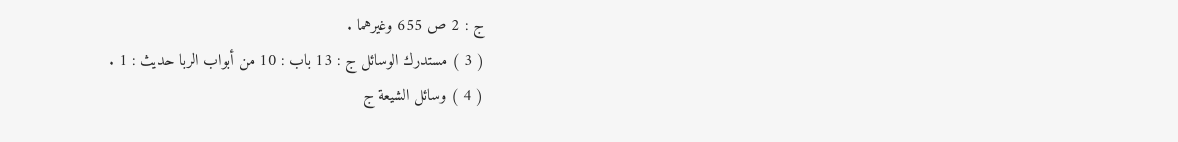ج : 2 ص 655 وغيرهما .
( 3 ) مستدرك الوسائل ج : 13 باب : 10 من أبواب الربا حديث : 1 .
( 4 ) وسائل الشيعة ج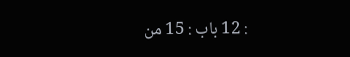: 12 باب : 15 من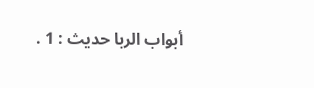أبواب الربا حديث : 1 .